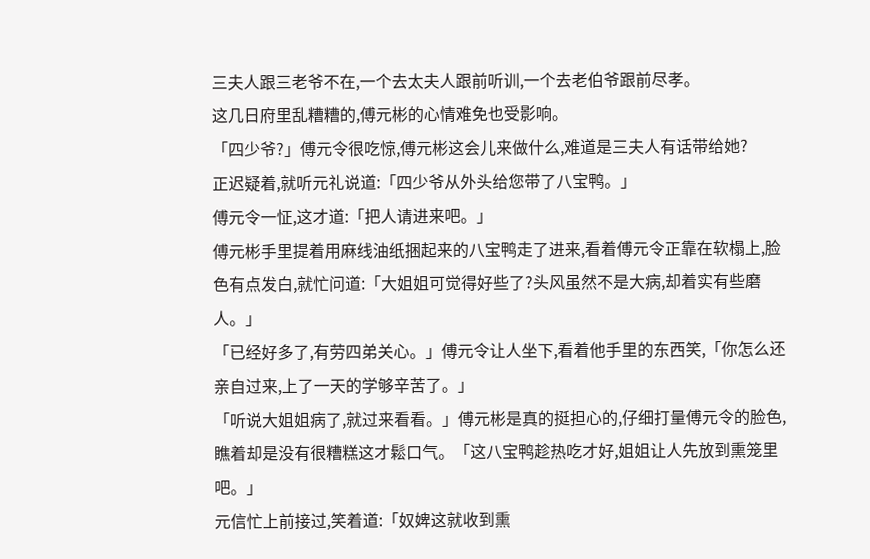三夫人跟三老爷不在,一个去太夫人跟前听训,一个去老伯爷跟前尽孝。
这几日府里乱糟糟的,傅元彬的心情难免也受影响。
「四少爷?」傅元令很吃惊,傅元彬这会儿来做什么,难道是三夫人有话带给她?
正迟疑着,就听元礼说道:「四少爷从外头给您带了八宝鸭。」
傅元令一怔,这才道:「把人请进来吧。」
傅元彬手里提着用麻线油纸捆起来的八宝鸭走了进来,看着傅元令正靠在软榻上,脸色有点发白,就忙问道:「大姐姐可觉得好些了?头风虽然不是大病,却着实有些磨人。」
「已经好多了,有劳四弟关心。」傅元令让人坐下,看着他手里的东西笑,「你怎么还亲自过来,上了一天的学够辛苦了。」
「听说大姐姐病了,就过来看看。」傅元彬是真的挺担心的,仔细打量傅元令的脸色,瞧着却是没有很糟糕这才鬆口气。「这八宝鸭趁热吃才好,姐姐让人先放到熏笼里吧。」
元信忙上前接过,笑着道:「奴婢这就收到熏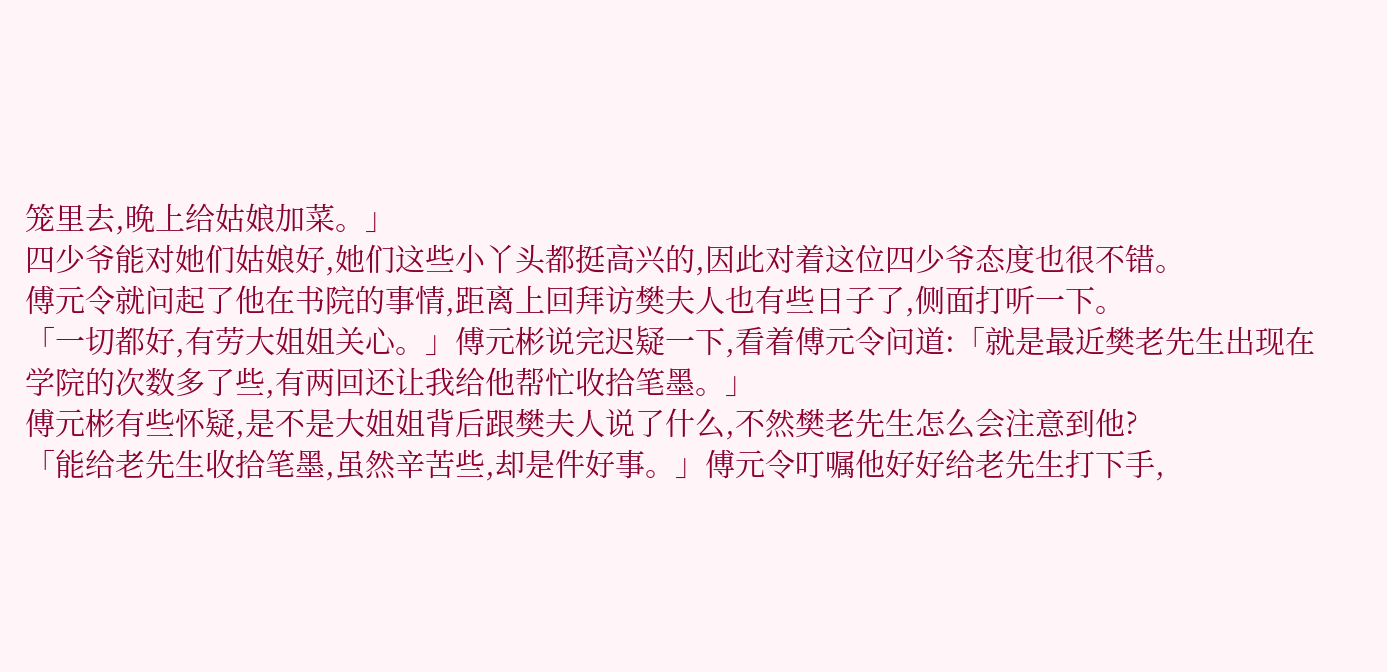笼里去,晚上给姑娘加菜。」
四少爷能对她们姑娘好,她们这些小丫头都挺高兴的,因此对着这位四少爷态度也很不错。
傅元令就问起了他在书院的事情,距离上回拜访樊夫人也有些日子了,侧面打听一下。
「一切都好,有劳大姐姐关心。」傅元彬说完迟疑一下,看着傅元令问道:「就是最近樊老先生出现在学院的次数多了些,有两回还让我给他帮忙收拾笔墨。」
傅元彬有些怀疑,是不是大姐姐背后跟樊夫人说了什么,不然樊老先生怎么会注意到他?
「能给老先生收拾笔墨,虽然辛苦些,却是件好事。」傅元令叮嘱他好好给老先生打下手,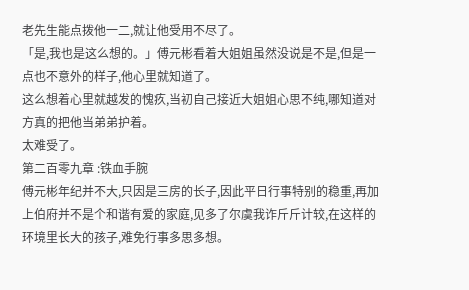老先生能点拨他一二,就让他受用不尽了。
「是,我也是这么想的。」傅元彬看着大姐姐虽然没说是不是,但是一点也不意外的样子,他心里就知道了。
这么想着心里就越发的愧疚,当初自己接近大姐姐心思不纯,哪知道对方真的把他当弟弟护着。
太难受了。
第二百零九章 :铁血手腕
傅元彬年纪并不大,只因是三房的长子,因此平日行事特别的稳重,再加上伯府并不是个和谐有爱的家庭,见多了尔虞我诈斤斤计较,在这样的环境里长大的孩子,难免行事多思多想。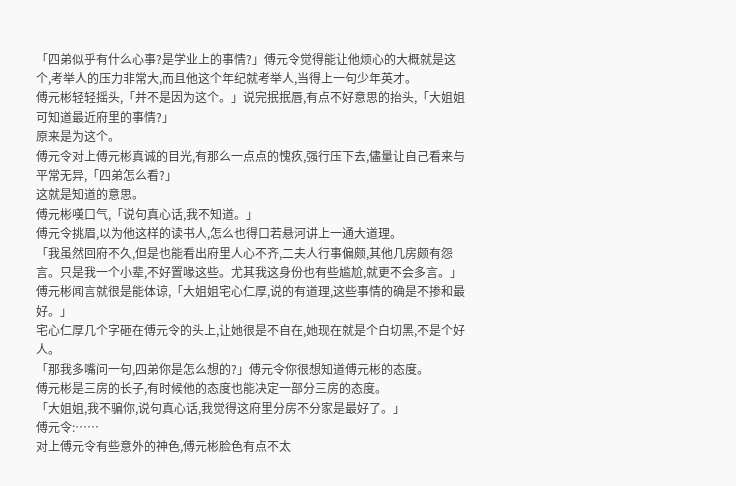「四弟似乎有什么心事?是学业上的事情?」傅元令觉得能让他烦心的大概就是这个,考举人的压力非常大,而且他这个年纪就考举人,当得上一句少年英才。
傅元彬轻轻摇头,「并不是因为这个。」说完抿抿唇,有点不好意思的抬头,「大姐姐可知道最近府里的事情?」
原来是为这个。
傅元令对上傅元彬真诚的目光,有那么一点点的愧疚,强行压下去,儘量让自己看来与平常无异,「四弟怎么看?」
这就是知道的意思。
傅元彬嘆口气,「说句真心话,我不知道。」
傅元令挑眉,以为他这样的读书人,怎么也得口若悬河讲上一通大道理。
「我虽然回府不久,但是也能看出府里人心不齐,二夫人行事偏颇,其他几房颇有怨言。只是我一个小辈,不好置喙这些。尤其我这身份也有些尴尬,就更不会多言。」
傅元彬闻言就很是能体谅,「大姐姐宅心仁厚,说的有道理,这些事情的确是不掺和最好。」
宅心仁厚几个字砸在傅元令的头上,让她很是不自在,她现在就是个白切黑,不是个好人。
「那我多嘴问一句,四弟你是怎么想的?」傅元令你很想知道傅元彬的态度。
傅元彬是三房的长子,有时候他的态度也能决定一部分三房的态度。
「大姐姐,我不骗你,说句真心话,我觉得这府里分房不分家是最好了。」
傅元令:……
对上傅元令有些意外的神色,傅元彬脸色有点不太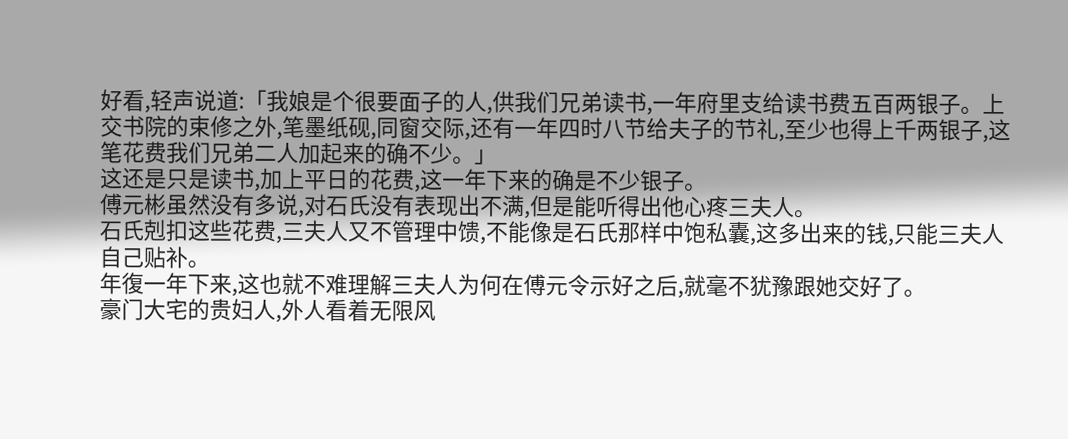好看,轻声说道:「我娘是个很要面子的人,供我们兄弟读书,一年府里支给读书费五百两银子。上交书院的束修之外,笔墨纸砚,同窗交际,还有一年四时八节给夫子的节礼,至少也得上千两银子,这笔花费我们兄弟二人加起来的确不少。」
这还是只是读书,加上平日的花费,这一年下来的确是不少银子。
傅元彬虽然没有多说,对石氏没有表现出不满,但是能听得出他心疼三夫人。
石氏剋扣这些花费,三夫人又不管理中馈,不能像是石氏那样中饱私囊,这多出来的钱,只能三夫人自己贴补。
年復一年下来,这也就不难理解三夫人为何在傅元令示好之后,就毫不犹豫跟她交好了。
豪门大宅的贵妇人,外人看着无限风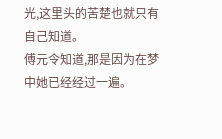光,这里头的苦楚也就只有自己知道。
傅元令知道,那是因为在梦中她已经经过一遍。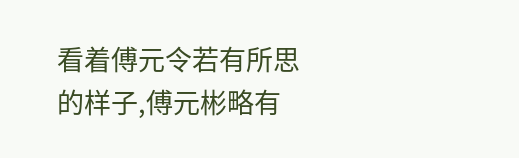看着傅元令若有所思的样子,傅元彬略有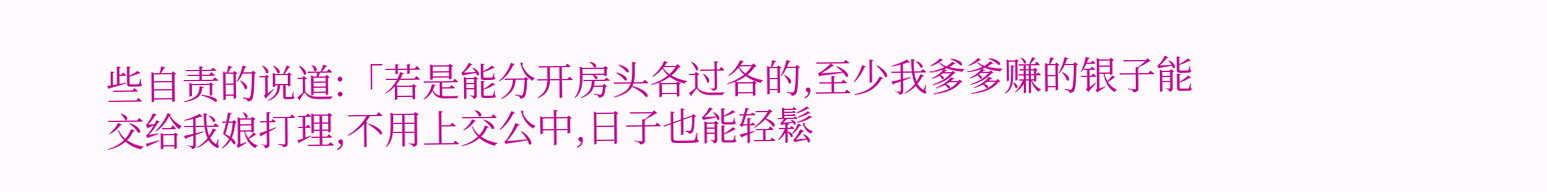些自责的说道:「若是能分开房头各过各的,至少我爹爹赚的银子能交给我娘打理,不用上交公中,日子也能轻鬆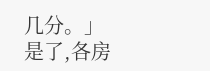几分。」
是了,各房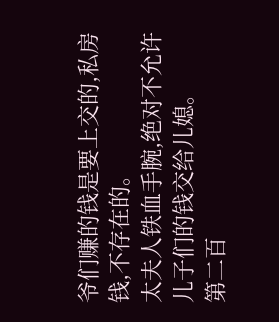爷们赚的钱是要上交的,私房钱,不存在的。
太夫人铁血手腕,绝对不允许儿子们的钱交给儿媳。
第二百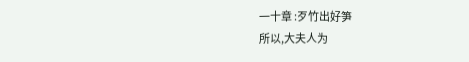一十章 :歹竹出好笋
所以,大夫人为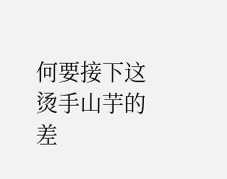何要接下这烫手山芋的差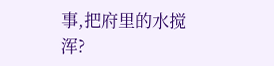事,把府里的水搅浑?